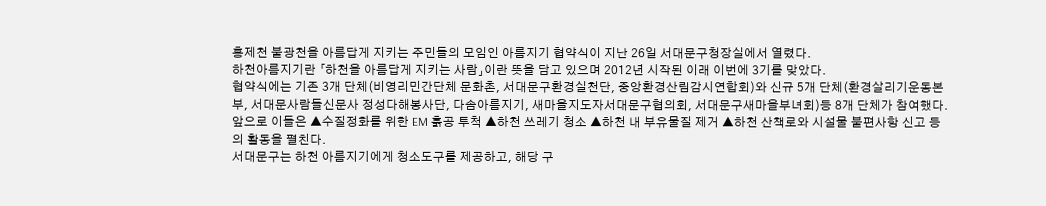홍제천 불광천을 아름답게 지키는 주민들의 모임인 아름지기 협약식이 지난 26일 서대문구청장실에서 열렸다.
하천아름지기란 「하천을 아름답게 지키는 사람」이란 뜻을 담고 있으며 2012년 시작된 이래 이번에 3기를 맞았다.
협약식에는 기존 3개 단체(비영리민간단체 문화촌, 서대문구환경실천단, 중앙환경산림감시연합회)와 신규 5개 단체(환경살리기운동본부, 서대문사람들신문사 정성다해봉사단, 다솜아름지기, 새마을지도자서대문구협의회, 서대문구새마을부녀회)등 8개 단체가 참여했다.
앞으로 이들은 ▲수질정화를 위한 EM 흙공 투척 ▲하천 쓰레기 청소 ▲하천 내 부유물질 제거 ▲하천 산책로와 시설물 불편사항 신고 등의 활동을 펼친다.
서대문구는 하천 아름지기에게 청소도구를 제공하고, 해당 구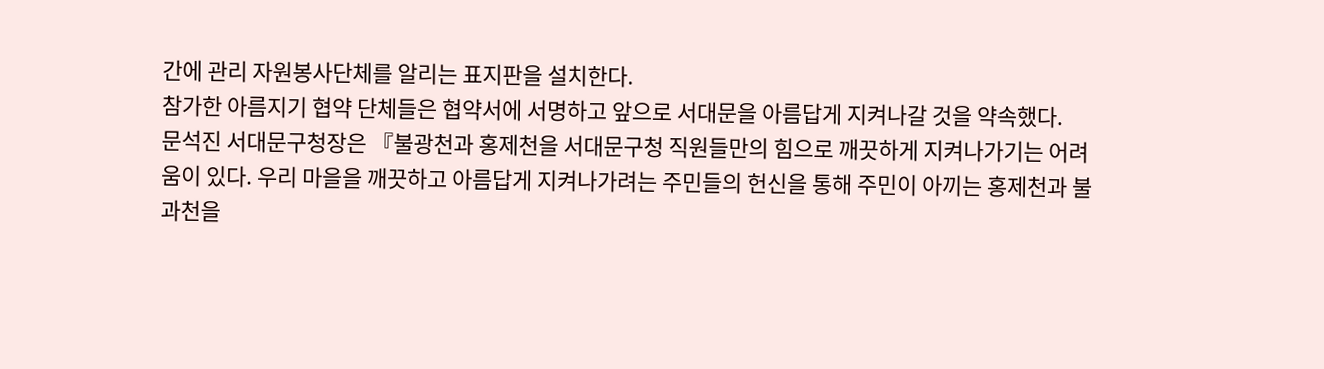간에 관리 자원봉사단체를 알리는 표지판을 설치한다.
참가한 아름지기 협약 단체들은 협약서에 서명하고 앞으로 서대문을 아름답게 지켜나갈 것을 약속했다.
문석진 서대문구청장은 『불광천과 홍제천을 서대문구청 직원들만의 힘으로 깨끗하게 지켜나가기는 어려움이 있다. 우리 마을을 깨끗하고 아름답게 지켜나가려는 주민들의 헌신을 통해 주민이 아끼는 홍제천과 불과천을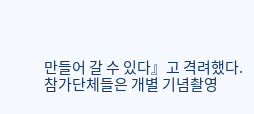만들어 갈 수 있다』고 격려했다.
참가단체들은 개별 기념촬영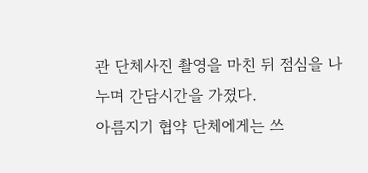관 단체사진 촬영을 마친 뒤 점심을 나누며 간담시간을 가졌다.
아름지기 협약 단체에게는 쓰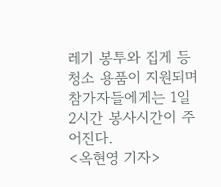레기 봉투와 집게 등 청소 용품이 지원되며 참가자들에게는 1일 2시간 봉사시간이 주어진다.
<옥현영 기자>